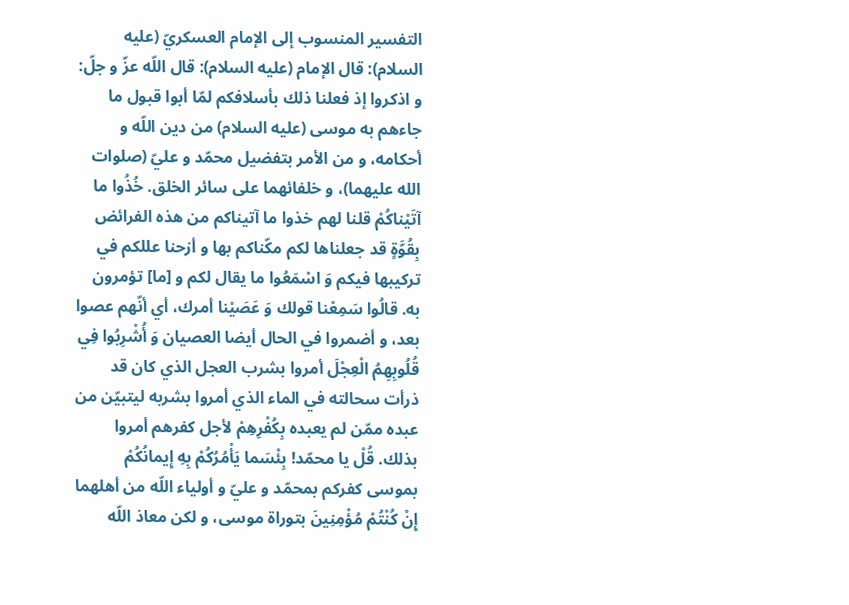التفسير المنسوب إلى الإمام العسكريّ (عليه السلام): قال الإمام (عليه السلام): قال اللّه عزّ و جلّ: و اذكروا إذ فعلنا ذلك بأسلافكم لمّا أبوا قبول ما جاءهم به موسى (عليه السلام) من دين اللّه و أحكامه، و من الأمر بتفضيل محمّد و عليّ (صلوات الله عليهما)، و خلفائهما على سائر الخلق. خُذُوا ما آتَيْناكُمْ قلنا لهم خذوا ما آتيناكم من هذه الفرائض بِقُوَّةٍ قد جعلناها لكم مكّناكم بها و أزحنا عللكم في تركيبها فيكم وَ اسْمَعُوا ما يقال لكم و [ما] تؤمرون به. قالُوا سَمِعْنا قولك وَ عَصَيْنا أمرك، أي أنّهم عصوا بعد، و أضمروا في الحال أيضا العصيان وَ أُشْرِبُوا فِي قُلُوبِهِمُ الْعِجْلَ أمروا بشرب العجل الذي كان قد ذرأت سحالته في الماء الذي أمروا بشربه ليتبيّن من عبده ممّن لم يعبده بِكُفْرِهِمْ لأجل كفرهم أمروا بذلك. قُلْ يا محمّد! بِئْسَما يَأْمُرُكُمْ بِهِ إِيمانُكُمْ بموسى كفركم بمحمّد و عليّ و أولياء اللّه من أهلهما إِنْ كُنْتُمْ مُؤْمِنِينَ بتوراة موسى، و لكن معاذ اللّه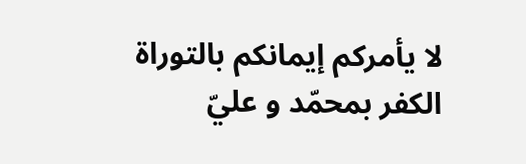لا يأمركم إيمانكم بالتوراة الكفر بمحمّد و عليّ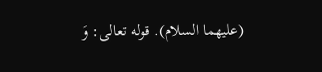(عليهما السلام). قوله تعالى: وَ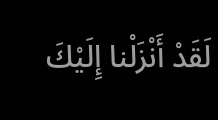لَقَدْ أَنْزَلْنا إِلَيْكَ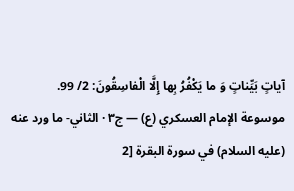آياتٍ بَيِّناتٍ وَ ما يَكْفُرُ بِها إِلَّا الْفاسِقُونَ: 2/ 99.
موسوعة الإمام العسكري (ع) — ج٣ · الثاني- ما ورد عنه (عليه السلام) في سورة البقرة [2